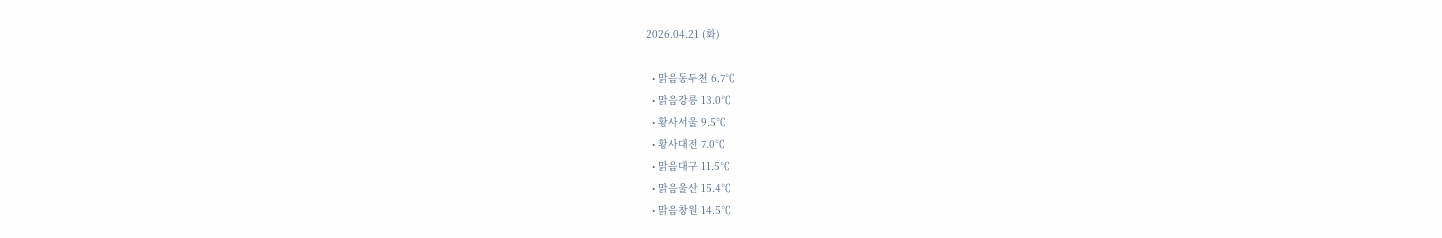2026.04.21 (화)

  • 맑음동두천 6.7℃
  • 맑음강릉 13.0℃
  • 황사서울 9.5℃
  • 황사대전 7.0℃
  • 맑음대구 11.5℃
  • 맑음울산 15.4℃
  • 맑음창원 14.5℃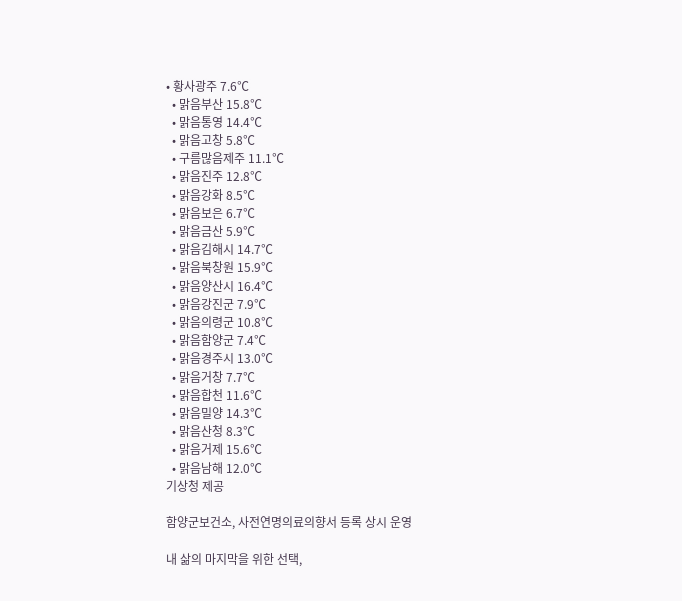• 황사광주 7.6℃
  • 맑음부산 15.8℃
  • 맑음통영 14.4℃
  • 맑음고창 5.8℃
  • 구름많음제주 11.1℃
  • 맑음진주 12.8℃
  • 맑음강화 8.5℃
  • 맑음보은 6.7℃
  • 맑음금산 5.9℃
  • 맑음김해시 14.7℃
  • 맑음북창원 15.9℃
  • 맑음양산시 16.4℃
  • 맑음강진군 7.9℃
  • 맑음의령군 10.8℃
  • 맑음함양군 7.4℃
  • 맑음경주시 13.0℃
  • 맑음거창 7.7℃
  • 맑음합천 11.6℃
  • 맑음밀양 14.3℃
  • 맑음산청 8.3℃
  • 맑음거제 15.6℃
  • 맑음남해 12.0℃
기상청 제공

함양군보건소, 사전연명의료의향서 등록 상시 운영

내 삶의 마지막을 위한 선택,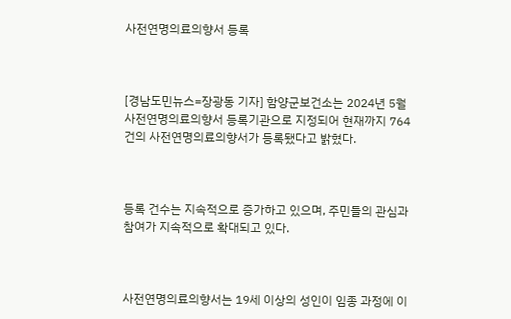사전연명의료의향서 등록



[경남도민뉴스=장광동 기자] 함양군보건소는 2024년 5월 사전연명의료의향서 등록기관으로 지정되어 현재까지 764건의 사전연명의료의향서가 등록됐다고 밝혔다.



등록 건수는 지속적으로 증가하고 있으며, 주민들의 관심과 참여가 지속적으로 확대되고 있다.



사전연명의료의향서는 19세 이상의 성인이 임종 과정에 이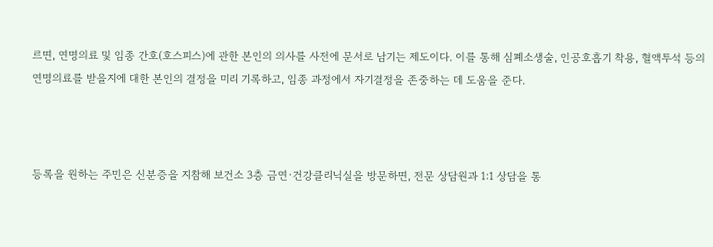르면, 연명의료 및 임종 간호(호스피스)에 관한 본인의 의사를 사전에 문서로 남기는 제도이다. 이를 통해 심폐소생술, 인공호흡기 착용, 혈액투석 등의 연명의료를 받을지에 대한 본인의 결정을 미리 기록하고, 임종 과정에서 자기결정을 존중하는 데 도움을 준다.



등록을 원하는 주민은 신분증을 지참해 보건소 3층 금연·건강클리닉실을 방문하면, 전문 상담원과 1:1 상담을 통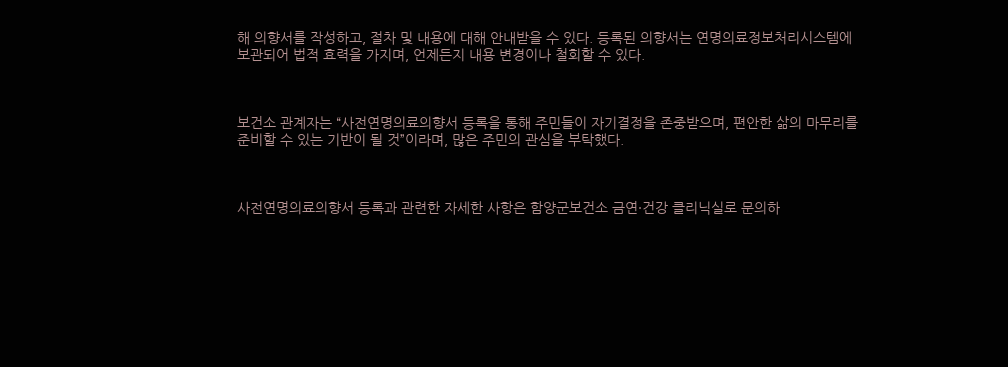해 의향서를 작성하고, 절차 및 내용에 대해 안내받을 수 있다. 등록된 의향서는 연명의료정보처리시스템에 보관되어 법적 효력을 가지며, 언제든지 내용 변경이나 철회할 수 있다.



보건소 관계자는 “사전연명의료의향서 등록을 통해 주민들이 자기결정을 존중받으며, 편안한 삶의 마무리를 준비할 수 있는 기반이 될 것”이라며, 많은 주민의 관심을 부탁했다.



사전연명의료의향서 등록과 관련한 자세한 사항은 함양군보건소 금연·건강 클리닉실로 문의하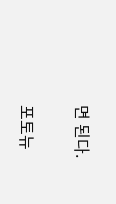면 된다.

포토뉴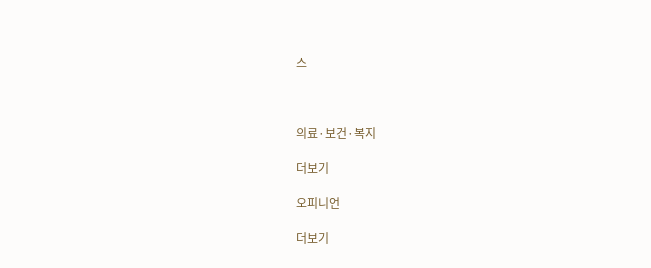스



의료·보건·복지

더보기

오피니언

더보기